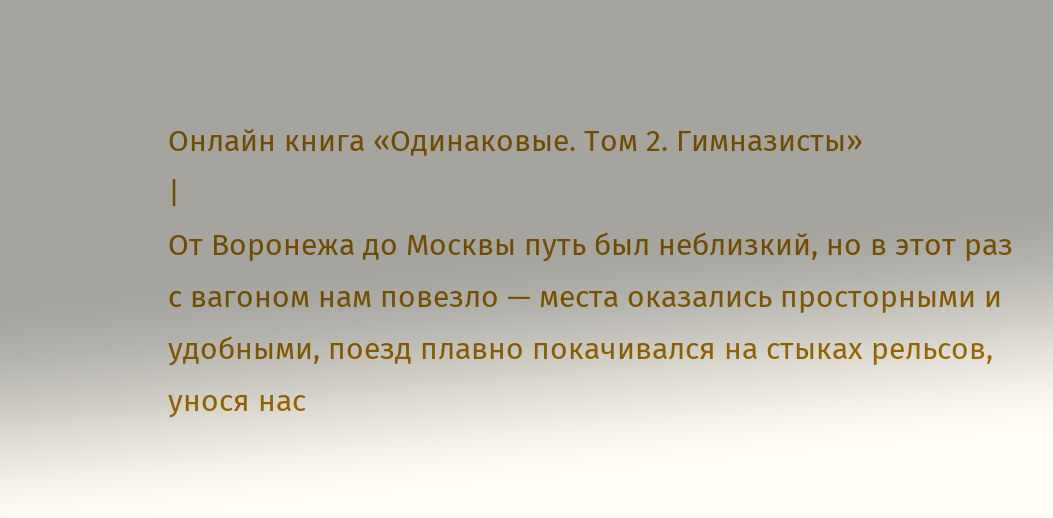Онлайн книга «Одинаковые. Том 2. Гимназисты»
|
От Воронежа до Москвы путь был неблизкий, но в этот раз с вагоном нам повезло — места оказались просторными и удобными, поезд плавно покачивался на стыках рельсов, унося нас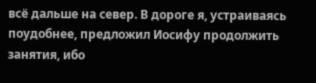всё дальше на север. В дороге я, устраиваясь поудобнее, предложил Иосифу продолжить занятия, ибо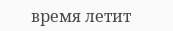время летит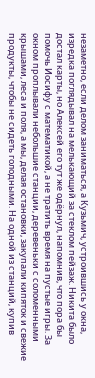незаметно, если делом заниматься, а Кузьмич, устроившись у окна, изредка поглядывал на мелькающий за стеклом пейзаж. Никита было достал карты, но Алексей его тут же одёрнул, напомнив, что пора бы помочь Иосифу с математикой, а не тратить время на пустые игры. За окном проплывали небольшие станции, деревеньки с соломенными крышами, леса и поля, а мы, делая остановки, закупали кипяток и свежие продукты, чтобы не сидеть голодными. На одной из станций, купив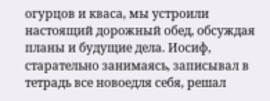огурцов и кваса, мы устроили настоящий дорожный обед, обсуждая планы и будущие дела. Иосиф, старательно занимаясь, записывал в тетрадь все новоедля себя, решал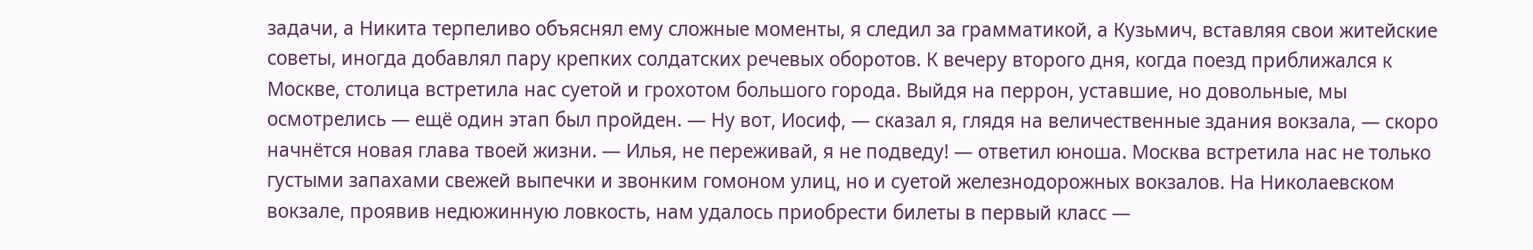задачи, а Никита терпеливо объяснял ему сложные моменты, я следил за грамматикой, а Кузьмич, вставляя свои житейские советы, иногда добавлял пару крепких солдатских речевых оборотов. К вечеру второго дня, когда поезд приближался к Москве, столица встретила нас суетой и грохотом большого города. Выйдя на перрон, уставшие, но довольные, мы осмотрелись — ещё один этап был пройден. — Ну вот, Иосиф, — сказал я, глядя на величественные здания вокзала, — скоро начнётся новая глава твоей жизни. — Илья, не переживай, я не подведу! — ответил юноша. Москва встретила нас не только густыми запахами свежей выпечки и звонким гомоном улиц, но и суетой железнодорожных вокзалов. На Николаевском вокзале, проявив недюжинную ловкость, нам удалось приобрести билеты в первый класс —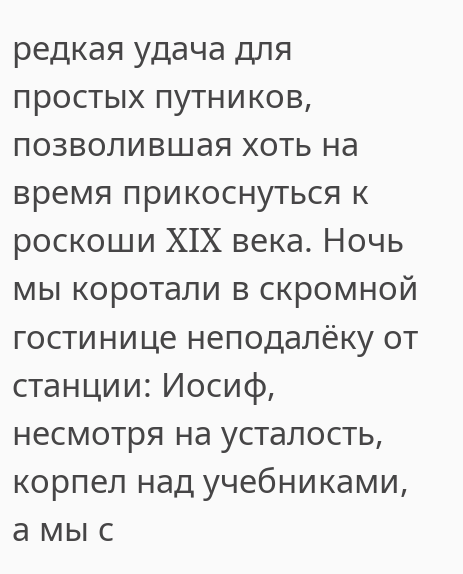редкая удача для простых путников, позволившая хоть на время прикоснуться к роскоши XIX века. Ночь мы коротали в скромной гостинице неподалёку от станции: Иосиф, несмотря на усталость, корпел над учебниками, а мы с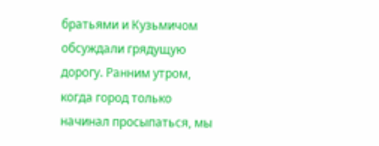братьями и Кузьмичом обсуждали грядущую дорогу. Ранним утром, когда город только начинал просыпаться, мы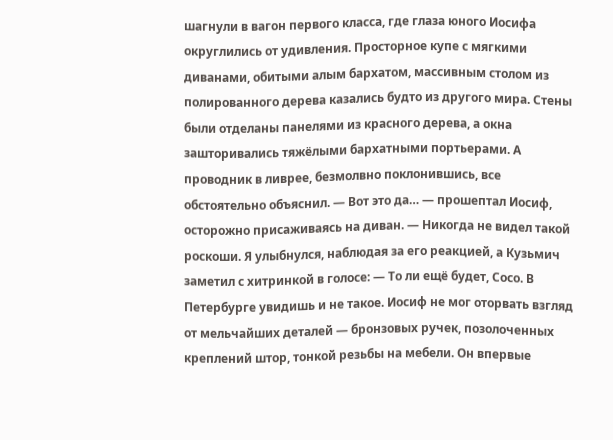шагнули в вагон первого класса, где глаза юного Иосифа округлились от удивления. Просторное купе с мягкими диванами, обитыми алым бархатом, массивным столом из полированного дерева казались будто из другого мира. Стены были отделаны панелями из красного дерева, а окна зашторивались тяжёлыми бархатными портьерами. А проводник в ливрее, безмолвно поклонившись, все обстоятельно объяснил. — Вот это да… — прошептал Иосиф, осторожно присаживаясь на диван. — Никогда не видел такой роскоши. Я улыбнулся, наблюдая за его реакцией, а Кузьмич заметил с хитринкой в голосе: — То ли ещё будет, Сосо. В Петербурге увидишь и не такое. Иосиф не мог оторвать взгляд от мельчайших деталей — бронзовых ручек, позолоченных креплений штор, тонкой резьбы на мебели. Он впервые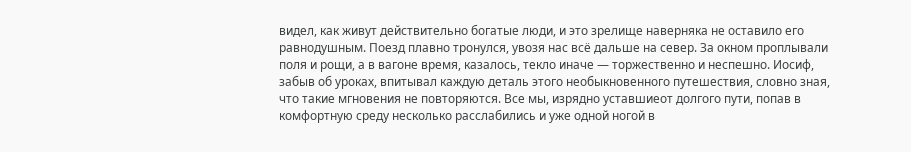видел, как живут действительно богатые люди, и это зрелище наверняка не оставило его равнодушным. Поезд плавно тронулся, увозя нас всё дальше на север. За окном проплывали поля и рощи, а в вагоне время, казалось, текло иначе — торжественно и неспешно. Иосиф, забыв об уроках, впитывал каждую деталь этого необыкновенного путешествия, словно зная, что такие мгновения не повторяются. Все мы, изрядно уставшиеот долгого пути, попав в комфортную среду несколько расслабились и уже одной ногой в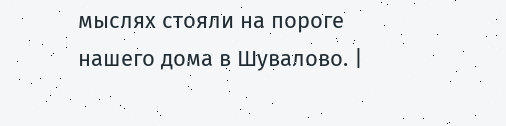мыслях стояли на пороге нашего дома в Шувалово. |